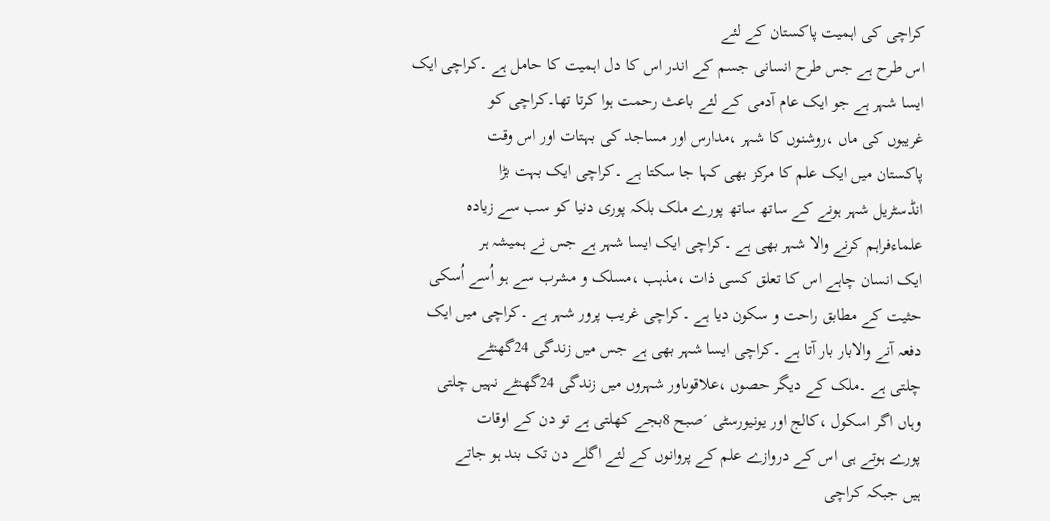کراچی کی اہمیت پاکستان کے لئے
اس طرح ہے جس طرح انسانی جسم کے اندر اس کا دل اہمیت کا حامل ہے ۔کراچی ایک
ایسا شہر ہے جو ایک عام آدمی کے لئے باعث رحمت ہوا کرتا تھا۔کراچی کو
غریبوں کی ماں ،روشنوں کا شہر ،مدارس اور مساجد کی بہتات اور اس وقت
پاکستان میں ایک علم کا مرکز بھی کہا جا سکتا ہے ۔کراچی ایک بہت بڑا
انڈسٹریل شہر ہونے کے ساتھ ساتھ پورے ملک بلکہ پوری دنیا کو سب سے زیادہ
علماءفراہم کرنے والا شہر بھی ہے ۔کراچی ایک ایسا شہر ہے جس نے ہمیشہ ہر
ایک انسان چاہے اس کا تعلق کسی ذات ،مذہب ،مسلک و مشرب سے ہو اُسے اُسکی
حثیت کے مطابق راحت و سکون دیا ہے ۔کراچی غریب پرور شہر ہے ۔کراچی میں ایک
دفعہ آنے والابار بار آتا ہے ۔کراچی ایسا شہر بھی ہے جس میں زندگی 24گھنٹے
چلتی ہے ۔ملک کے دیگر حصوں ،علاقوںاور شہروں میں زندگی 24گھنٹے نہیں چلتی
وہاں اگر اسکول ،کالج اور یونیورسٹی ´صبح 8بجے کھلتی ہے تو دن کے اوقات
پورے ہوتے ہی اس کے دروازے علم کے پروانوں کے لئے اگلے دن تک بند ہو جاتے
ہیں جبکہ کراچی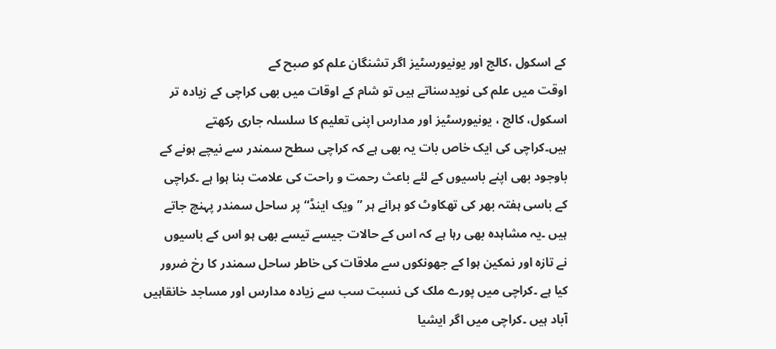کے اسکول ،کالج اور یونیورسٹیز اگر تشنگان علم کو صبح کے
اوقت میں علم کی نویدسناتے ہیں تو شام کے اوقات میں بھی کراچی کے زیادہ تر
اسکول، کالج ، یونیورسٹیز اور مدارس اپنی تعلیم کا سلسلہ جاری رکھتے
ہیں۔کراچی کی ایک خاص بات یہ بھی ہے کہ کراچی سطح سمندر سے نیچے ہونے کے
باوجود بھی اپنے باسیوں کے لئے باعث رحمت و راحت کی علامت بنا ہوا ہے ۔کراچی
کے باسی ہفتہ بھر کی تھکاوٹ کو ہرانے ہر ”ویک اینڈ“پر ساحل سمندر پہنچ جاتے
ہیں ۔یہ مشاہدہ بھی رہا ہے کہ اس کے حالات جیسے تیسے بھی ہو اس کے باسیوں
نے تازہ اور نمکین ہوا کے جھونکوں سے ملاقات کی خاطر ساحل سمندر کا رخ ضرور
کیا ہے ۔کراچی میں پورے ملک کی نسبت سب سے زیادہ مدارس اور مساجد خانقاہیں
آباد ہیں ۔کراچی میں اگر ایشیا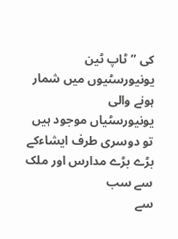کی ”ٹاپ ٹین یونیورسٹیوں میں شمار ہونے والی
یونیورسٹیاں موجود ہیں تو دوسری طرف ایشاءکے بڑے بڑے مدارس اور ملک سے سب
سے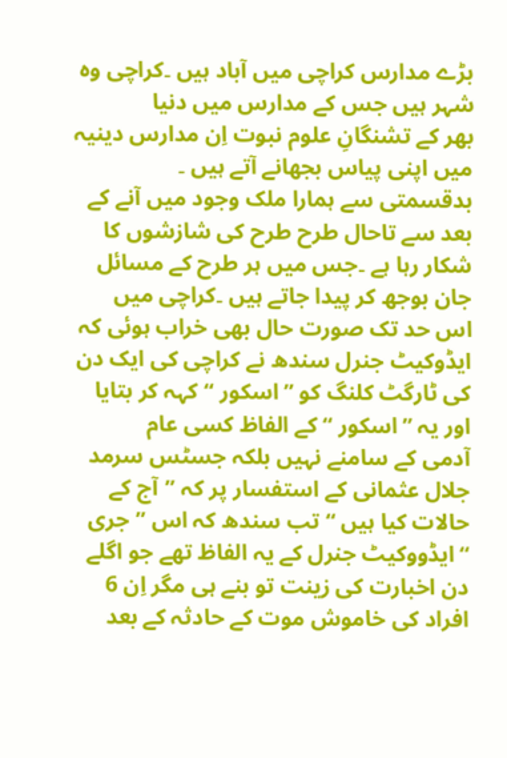بڑے مدارس کراچی میں آباد ہیں ۔کراچی وہ شہر ہیں جس کے مدارس میں دنیا
بھر کے تشنگانِ علوم نبوت اِن مدارس دینیہ میں اپنی پیاس بجھانے آتے ہیں ۔
بدقسمتی سے ہمارا ملک وجود میں آنے کے بعد سے تاحال طرح طرح کی شازشوں کا
شکار رہا ہے ۔جس میں ہر طرح کے مسائل جان بوجھ کر پیدا جاتے ہیں ۔کراچی میں
اس حد تک صورت حال بھی خراب ہوئی کہ ایڈوکیٹ جنرل سندھ نے کراچی کی ایک دن
کی ٹارگٹ کلنگ کو ”اسکور “کہہ کر بتایا اور یہ ”اسکور “ کے الفاظ کسی عام
آدمی کے سامنے نہیں بلکہ جسٹس سرمد جلال عثمانی کے استفسار پر کہ ”آج کے
حالات کیا ہیں “تب سندھ کہ اس ”جری “ایڈووکیٹ جنرل کے یہ الفاظ تھے جو اگلے
دن اخبارت کی زینت تو بنے ہی مگر اِن 6 افراد کی خاموش موت کے حادثہ کے بعد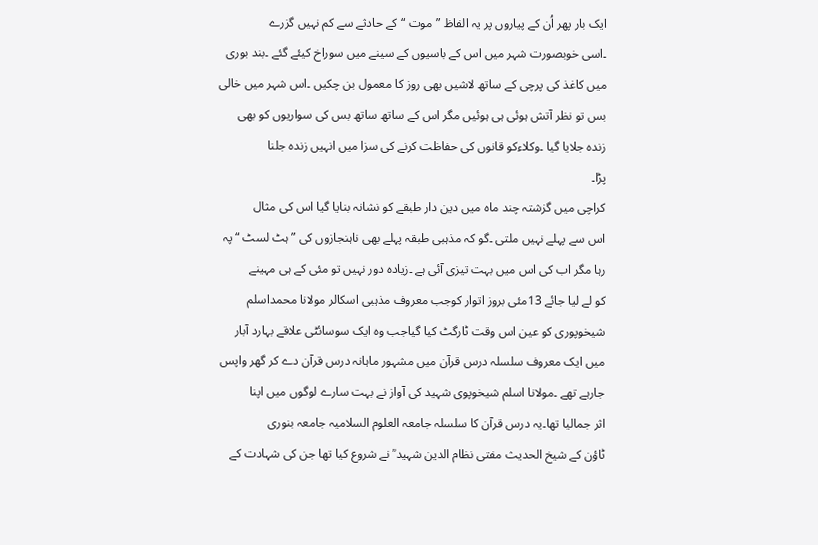ایک بار پھر اُن کے پیاروں پر یہ الفاظ ”موت “کے حادثے سے کم نہیں گزرے
۔اسی خوبصورت شہر میں اس کے باسیوں کے سینے میں سوراخ کیئے گئے ۔بند بوری
میں کاغذ کی پرچی کے ساتھ لاشیں بھی روز کا معمول بن چکیں ۔اس شہر میں خالی
بس تو نظر آتش ہوئی ہی ہوئیں مگر اس کے ساتھ ساتھ بس کی سواریوں کو بھی
زندہ جلایا گیا ۔وکلاءکو قانوں کی حفاظت کرنے کی سزا میں انہیں زندہ جلنا
پڑا۔
کراچی میں گزشتہ چند ماہ میں دین دار طبقے کو نشانہ بنایا گیا اس کی مثال
اس سے پہلے نہیں ملتی ۔گو کہ مذہبی طبقہ پہلے بھی ناہنجازوں کی ”ہٹ لسٹ “پہ
رہا مگر اب کی اس میں بہت تیزی آئی ہے ۔زیادہ دور نہیں تو مئی کے ہی مہینے
کو لے لیا جائے 13مئی بروز اتوار کوجب معروف مذہبی اسکالر مولانا محمداسلم
شیخوپوری کو عین اس وقت ٹارگٹ کیا گیاجب وہ ایک سوسائٹی علاقے بہارد آبار
میں ایک معروف سلسلہ درس قرآن میں مشہور ماہانہ درس قرآن دے کر گھر واپس
جارہے تھے ۔مولانا اسلم شیخوپوی شہید کی آواز نے بہت سارے لوگوں میں اپنا
اثر جمالیا تھا۔یہ درس قرآن کا سلسلہ جامعہ العلوم السلامیہ جامعہ بنوری
ٹاؤن کے شیخ الحدیث مفتی نظام الدین شہید ؒ نے شروع کیا تھا جن کی شہادت کے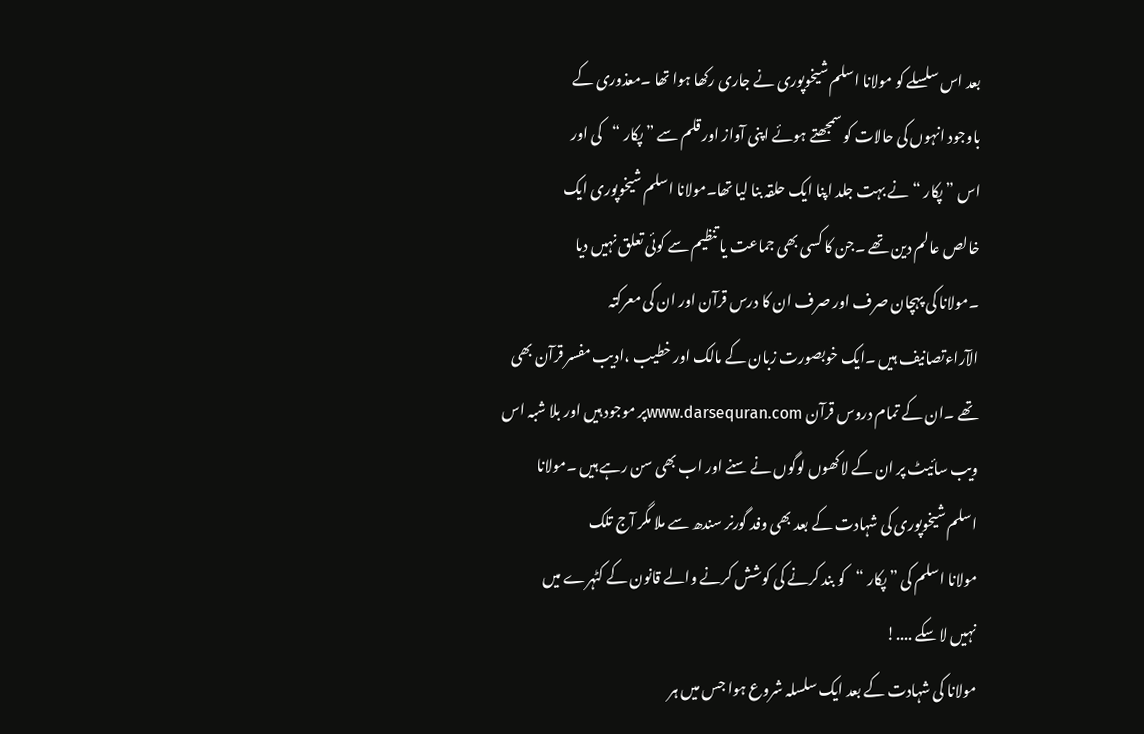بعد اس سلسلے کو مولانا اسلم شیخوپوری نے جاری رکھا ہوا تھا ۔معذوری کے
باوجود انہوں کی حالات کو سمجھتے ہوئے اپنی آواز اور قلم سے ”پکار “کی اور
اس ”پکار “نے بہت جلد اپنا ایک حلقہ بنا لیا تھا۔مولانا اسلم شیخوپوری ایک
خالص عالم دین تھے ۔جن کا کسی بھی جماعت یا تنظیم سے کوئی تعلق نہیں دیا
۔مولانا کی پہچان صرف اور صرف ان کا درس قرآن اور ان کی معرکتہ
الآراءتصانیف ہیں ۔ایک خوبصورت زبان کے مالک اور خطیب ،ادیب مفسر قرآن بھی
تھے ۔ان کے تمام دروس قرآن www.darsequran.comپر موجود ہیں اور بلا شبہ اس
ویب سائیٹ پر ان کے لاکھوں لوگوں نے سنے اور اب بھی سن رہے ہیں ۔مولانا
اسلم شیخوپوری کی شہادت کے بعد بھی وفد گورنر سندھ سے ملا مگر آج تلک
مولانا اسلم کی ”پکار “کو بند کرنے کی کوشش کرنے والے قانون کے کٹہرے میں
نہیں لا سکے ....!
مولانا کی شہادت کے بعد ایک سلسلہ شروع ہوا جس میں ہر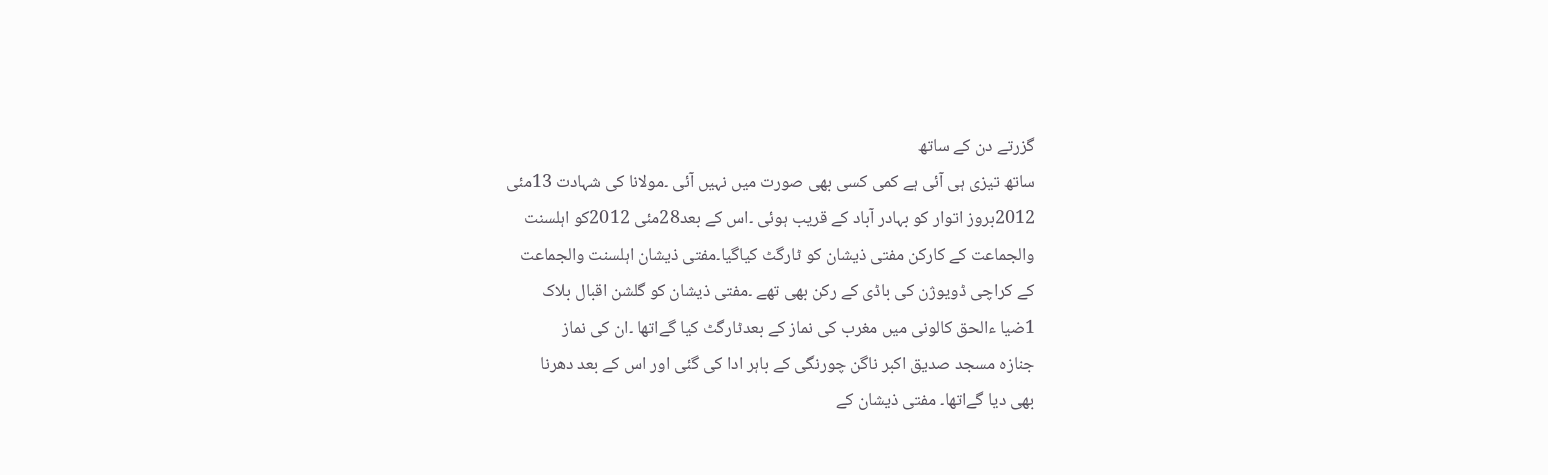گزرتے دن کے ساتھ
ساتھ تیزی ہی آئی ہے کمی کسی بھی صورت میں نہیں آئی ۔مولانا کی شہادت 13مئی
2012بروز اتوار کو بہادر آباد کے قریب ہوئی ۔اس کے بعد28مئی 2012کو اہلسنت
والجماعت کے کارکن مفتی ذیشان کو ٹارگٹ کیاگیا۔مفتی ذیشان اہلسنت والجماعت
کے کراچی ڈویوژن کی باڈی کے رکن بھی تھے ۔مفتی ذیشان کو گلشن اقبال بلاک
1ضیا ءالحق کالونی میں مغرب کی نماز کے بعدٹارگٹ کیا گےاتھا ۔ان کی نماز
جنازہ مسجد صدیق اکبر ناگن چورنگی کے باہر ادا کی گئی اور اس کے بعد دھرنا
بھی دیا گےاتھا۔ مفتی ذیشان کے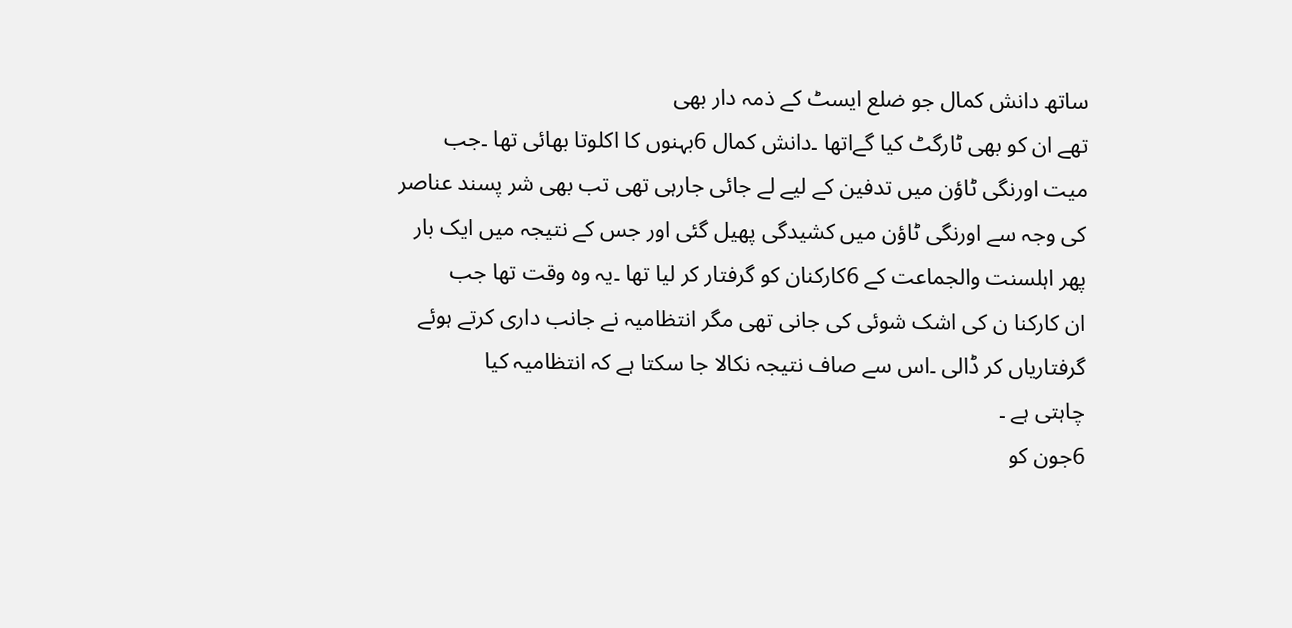ساتھ دانش کمال جو ضلع ایسٹ کے ذمہ دار بھی
تھے ان کو بھی ٹارگٹ کیا گےاتھا ۔دانش کمال 6بہنوں کا اکلوتا بھائی تھا ۔جب
میت اورنگی ٹاؤن میں تدفین کے لیے لے جائی جارہی تھی تب بھی شر پسند عناصر
کی وجہ سے اورنگی ٹاؤن میں کشیدگی پھیل گئی اور جس کے نتیجہ میں ایک بار
پھر اہلسنت والجماعت کے 6کارکنان کو گرفتار کر لیا تھا ۔یہ وہ وقت تھا جب
ان کارکنا ن کی اشک شوئی کی جانی تھی مگر انتظامیہ نے جانب داری کرتے ہوئے
گرفتاریاں کر ڈالی ۔اس سے صاف نتیجہ نکالا جا سکتا ہے کہ انتظامیہ کیا
چاہتی ہے ۔
6جون کو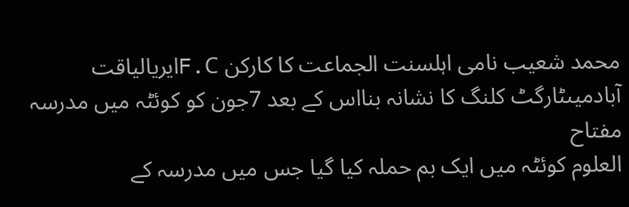محمد شعیب نامی اہلسنت الجماعت کا کارکن F.Cایریالیاقت
آبادمیںٹارگٹ کلنگ کا نشانہ بنااس کے بعد 7جون کو کوئٹہ میں مدرسہ مفتاح
العلوم کوئٹہ میں ایک بم حملہ کیا گیا جس میں مدرسہ کے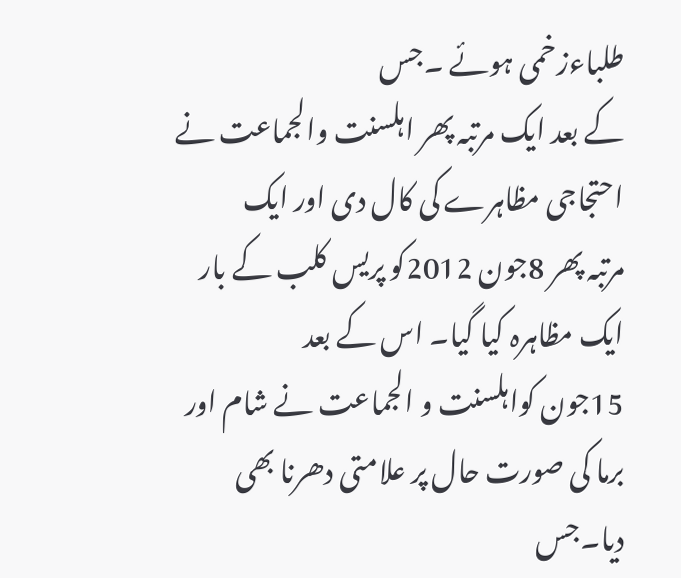طلباءزخمی ہوئے ۔جس
کے بعد ایک مرتبہ پھر اہلسنت والجماعت نے احتجاجی مظاہرے کی کال دی اور ایک
مرتبہ پھر 8جون 2012کو پریس کلب کے بار ایک مظاہرہ کیا گیا۔ اس کے بعد
15جون کواہلسنت و الجماعت نے شام اور برما کی صورت حال پر علامتی دھرنا بھی
دیا۔جس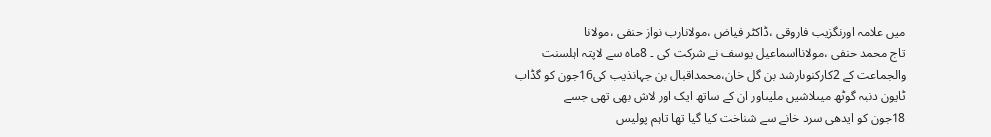میں علامہ اورنگزیب فاروقی ،ڈاکٹر فیاض ،مولانارب نواز حنفی ،مولانا
تاج محمد حنفی ،مولانااسماعیل یوسف نے شرکت کی ۔ 8ماہ سے لاپتہ اہلسنت
والجماعت کے 2کارکنوںارشد بن گل خان،محمداقبال بن جہانذیب کی16جون کو گڈاب
ٹایون دنبہ گوٹھ میںلاشیں ملیںاور ان کے ساتھ ایک اور لاش بھی تھی جسے
18جون کو ایدھی سرد خانے سے شناخت کیا گیا تھا تاہم پولیس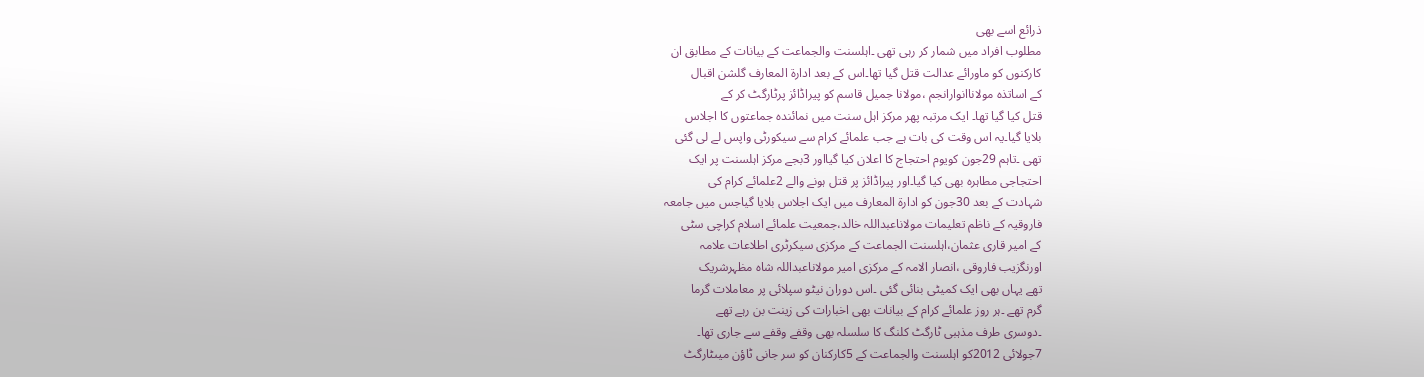ذرائع اسے بھی
مطلوب افراد میں شمار کر رہی تھی ۔اہلسنت والجماعت کے بیانات کے مطابق ان
کارکنوں کو ماورائے عدالت قتل گیا تھا۔اس کے بعد ادارة المعارف گلشن اقبال
کے اساتذہ مولاناانوارانجم ،مولانا جمیل قاسم کو پیراڈائز پرٹارگٹ کر کے
قتل کیا گیا تھا۔ ایک مرتبہ پھر مرکز اہل سنت میں نمائندہ جماعتوں کا اجلاس
بلایا گیا۔یہ اس وقت کی بات ہے جب علمائے کرام سے سیکورٹی واپس لے لی گئی
تھی ۔تاہم 29جون کویوم احتجاج کا اعلان کیا گیااور 3بجے مرکز اہلسنت پر ایک
احتجاجی مطاہرہ بھی کیا گیا۔اور پیراڈائز پر قتل ہونے والے 2علمائے کرام کی
شہادت کے بعد 30جون کو ادارة المعارف میں ایک اجلاس بلایا گیاجس میں جامعہ
فاروقیہ کے ناظم تعلیمات مولاناعبداللہ خالد،جمعیت علمائے اسلام کراچی سٹی
کے امیر قاری عثمان،اہلسنت الجماعت کے مرکزی سیکرٹری اطلاعات علامہ
اورنگزیب فاروقی ،انصار الامہ کے مرکزی امیر مولاناعبداللہ شاہ مظہرشریک
تھے یہاں بھی ایک کمیٹی بنائی گئی ۔اس دوران نیٹو سپلائی پر معاملات گرما
گرم تھے ۔ہر روز علمائے کرام کے بیانات بھی اخبارات کی زینت بن رہے تھے
۔دوسری طرف مذہبی ٹارگٹ کلنگ کا سلسلہ بھی وقفے وقفے سے جاری تھا۔
7جولائی 2012کو اہلسنت والجماعت کے 5کارکنان کو سر جانی ٹاؤن میںٹارگٹ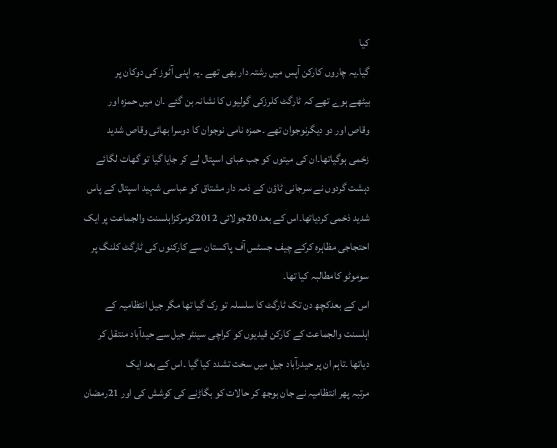کیا
گیا۔یہ چاروں کارکن آپس میں رشتہ دار بھی تھے ۔یہ اپنی آٹوز کی دوکان پر
بیٹھے ہوے تھے کہ ٹارگٹ کلرزکی گولیوں کا نشانہ بن گئے ۔ان میں حمزہ اور
وقاص اور دو دیگرنوجوان تھے ۔حمزہ نامی نوجوان کا دوسرا بھائی وقاص شدید
زخمی ہوگیاتھا۔ان کی میتوں کو جب عبای اسپتال لے کر جایا گیا تو گھات لگائے
دہشت گردوں نے سرجانی ٹاؤن کے ذمہ دار مشتاق کو عباسی شہید اسپتال کے پاس
شدید ذخمی کردیاتھا۔اس کے بعد 20جولائی 2012کومرکزاہلسنت والجماعت پر ایک
احتجاجی مظاہرہ کرکے چیف جسٹس آف پاکستان سے کارکنوں کی ٹارگٹ کلنگ پر
سوموٹو کامطالبہ کیا تھا۔
اس کے بعدکچھ دن تک ٹارگٹ کا سلسلہ تو رک گیا تھا مگر جیل انتظامیہ کے
اہلسنت والجماعت کے کارکن قیدیوں کو کراچی سینٹر جیل سے حیدآباد منتقل کر
دیاتھا ۔تاہم ان پر حیدرآباد جیل میں سخت تشدد کیا گیا ۔اس کے بعد ایک
مرتبہ پھر انتظامیہ نے جان بوجھ کر حالات کو بگاڑنے کی کوشش کی اور 21رمضان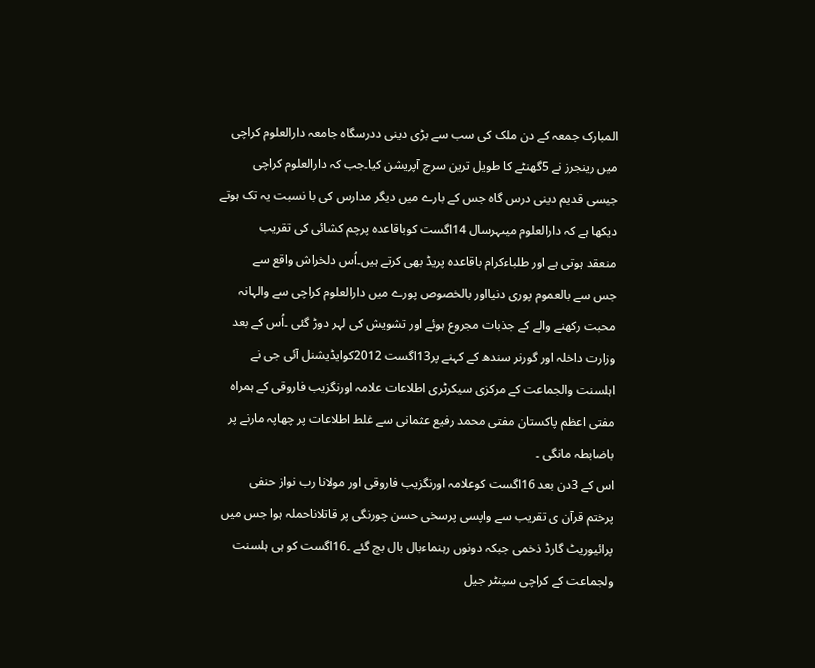المبارک جمعہ کے دن ملک کی سب سے بڑی دینی ددرسگاہ جامعہ دارالعلوم کراچی
میں رینجرز نے 5گھنٹے کا طویل ترین سرچ آپریشن کیا۔جب کہ دارالعلوم کراچی
جیسی قدیم دینی درس گاہ جس کے بارے میں دیگر مدارس کی با نسبت یہ تک ہوتے
دیکھا ہے کہ دارالعلوم میںہرسال 14اگست کوباقاعدہ پرچم کشائی کی تقریب
منعقد ہوتی ہے اور طلباءکرام باقاعدہ پریڈ بھی کرتے ہیں۔اُس دلخراش واقع سے
جس سے بالعموم پوری دنیااور بالخصوص پورے میں دارالعلوم کراچی سے والہانہ
محبت رکھنے والے کے جذبات مجروع ہوئے اور تشویش کی لہر دوڑ گئی ۔اُس کے بعد
وزارت داخلہ اور گورنر سندھ کے کہنے پر13اگست 2012کوایڈیشنل آئی جی نے
اہلسنت والجماعت کے مرکزی سیکرٹری اطلاعات علامہ اورنگزیب فاروقی کے ہمراہ
مفتی اعظم پاکستان مفتی محمد رفیع عثمانی سے غلط اطلاعات پر چھاپہ مارنے پر
باضابطہ مانگی ۔
اس کے 3دن بعد 16اگست کوعلامہ اورنگزیب فاروقی اور مولانا رب نواز حنفی
پرختم قرآن ی تقریب سے واپسی پرسخی حسن چورنگی پر قاتلاناحملہ ہوا جس میں
پرائیوریٹ گارڈ ذخمی جبکہ دونوں رہنماءبال بال بچ گئے ۔16اگست کو ہی ہلسنت
ولجماعت کے کراچی سینٹر جیل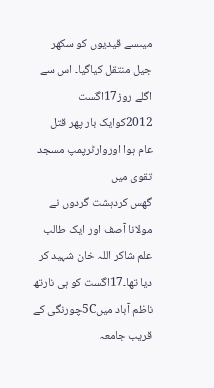میںسے قیدیوں کو سکھر جیل منتقل کیاگیا۔ اس سے
اگلے روز17اگست 2012کوایک بار پھر قتل عام ہوا اوروارٹرپمپ مسجد تقوی میں
گھس کردہشت گردوں نے مولانا آصف اور ایک طالب علم شاکر اللہ خان شہید کر
دیا تھا۔17اگست کو ہی نارتھ ناظم آباد میں5Cچورنگی کے قریب جامعہ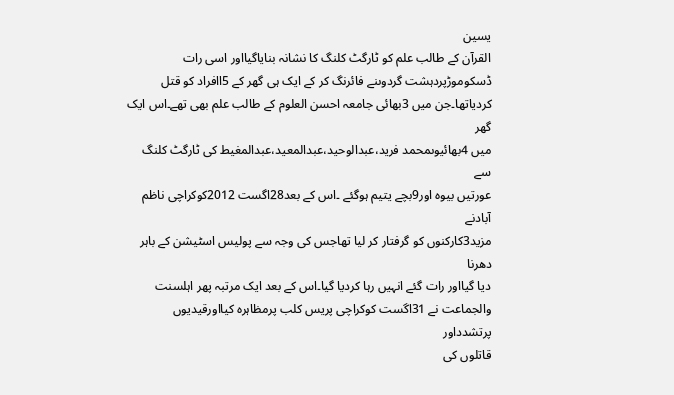یسین
القرآن کے طالب علم کو ٹارگٹ کلنگ کا نشانہ بنایاگیااور اسی رات
ڈسکوموڑپردہشت گردوںنے فائرنگ کر کے ایک ہی گھر کے 5اافراد کو قتل
کردیاتھا۔جن میں 3بھائی جامعہ احسن العلوم کے طالب علم بھی تھے۔اس ایک گھر
میں 4بھائیوںمحمد فرید،عبدالوحید،عبدالمعید،عبدالمغیط کی ٹارگٹ کلنگ سے
عورتیں بیوہ اور9بچے یتیم ہوگئے ۔اس کے بعد28اگست 2012کوکراچی ناظم آبادنے
مزید3کارکنوں کو گرفتار کر لیا تھاجس کی وجہ سے پولیس اسٹیشن کے باہر دھرنا
دیا گیااور رات گئے انہیں رہا کردیا گیا۔اس کے بعد ایک مرتبہ پھر اہلسنت
والجماعت نے 31اگست کوکراچی پریس کلب پرمظاہرہ کیااورقیدیوں پرتشدداور
قاتلوں کی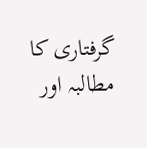گرفتاری کا مطالبہ اور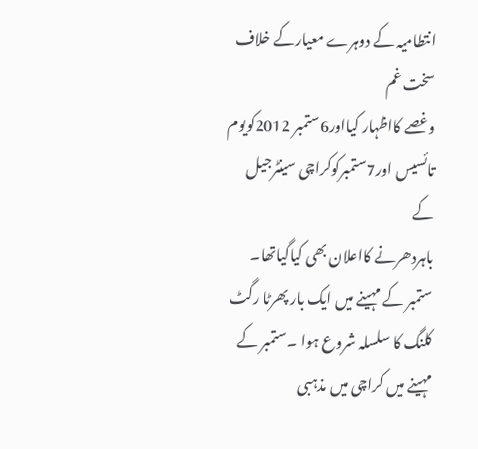انتطامیہ کے دوہرے معیارکے خلاف سخت غم
وغصے کااظہار کیااور6ستمبر 2012کویوم تائسیس اور7ستمبرکوکراچی سینٹرجیل کے
باہردھرنے کااعلان بھی کیاگیاتھا۔
ستمبر کے مہینے میں ایک بار پھرٹا رگٹ کلنگ کا سلسلہ شروع ہوا ۔ستمبر کے
مہینے میں کراچی میں مذہبی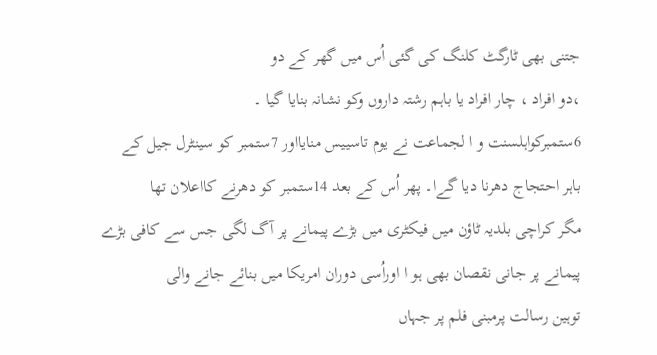جتنی بھی ٹارگٹ کلنگ کی گئی اُس میں گھر کے دو
،دو افراد ، چار افراد یا باہم رشتہ داروں وکو نشانہ بنایا گیا ۔
6ستمبرکواہلسنت و ا لجماعت نے یوم تاسییس منایااور 7ستمبر کو سینٹرل جیل کے
باہر احتجاج دھرنا دیا گےا۔ پھر اُس کے بعد 14ستمبر کو دھرنے کااعلان تھا
مگر کراچی بلدیہ ٹاؤن میں فیکٹری میں بڑے پیمانے پر آگ لگی جس سے کافی بڑے
پیمانے پر جانی نقصان بھی ہو ا اوراُسی دوران امریکا میں بنائے جانے والی
توہین رسالت پرمبنی فلم پر جہاں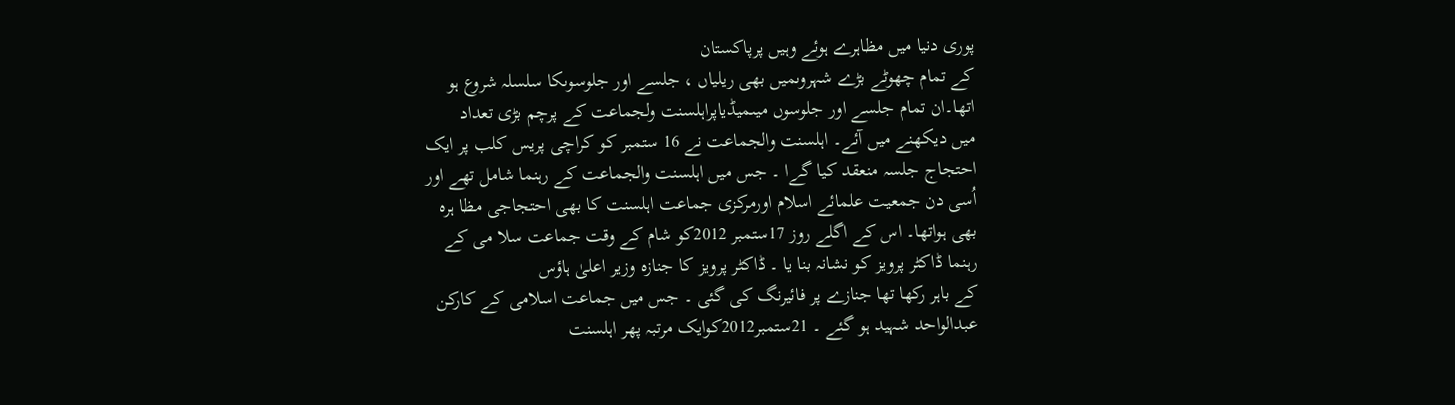پوری دنیا میں مظاہرے ہوئے وہیں پرپاکستان
کے تمام چھوٹے بڑے شہروںمیں بھی ریلیاں ، جلسے اور جلوسوںکا سلسلہ شروع ہو
اتھا۔ان تمام جلسے اور جلوسوں میںمیڈیاپراہلسنت ولجماعت کے پرچم بڑی تعداد
میں دیکھنے میں آئے۔ اہلسنت والجماعت نے 16 ستمبر کو کراچی پریس کلب پر ایک
احتجاج جلسہ منعقد کیا گےا ۔ جس میں اہلسنت والجماعت کے رہنما شامل تھے اور
اُسی دن جمعیت علمائے اسلام اورمرکزی جماعت اہلسنت کا بھی احتجاجی مظا ہرہ
بھی ہواتھا۔ اس کے اگلے روز 17ستمبر 2012کو شام کے وقت جماعت سلا می کے
رہنما ڈاکٹر پرویز کو نشانہ بنا یا ۔ ڈاکٹر پرویز کا جنازہ وزیر اعلیٰ ہاؤس
کے باہر رکھا تھا جنازے پر فائیرنگ کی گئی ۔ جس میں جماعت اسلامی کے کارکن
عبدالواحد شہید ہو گئے ۔ 21ستمبر2012کوایک مرتبہ پھر اہلسنت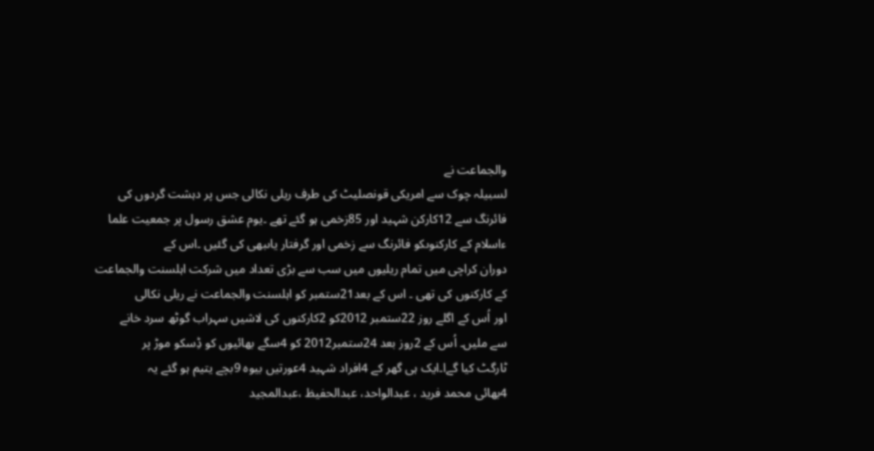والجماعت نے
لسبیلہ چوک سے امریکی قونصلیٹ کی طرف ریلی نکالی جس پر دہشت گردوں کی
فائرنگ سے 12کارکن شہید اور 85زخمی ہو گئے تھے ۔یوم عشق رسول پر جمعیت علما
ءاسلام کے کارکنوںکو فائرنگ سے زخمی اور گرفتار یاںبھی کی گئیں ۔اس کے
دوران کراچی میں تمام ریلیوں میں سب سے بڑی تعداد میں شرکت اہلسنت والجماعت
کے کارکنوں کی تھی ۔ اس کے بعد21ستمبر کو اہلسنت والجماعت نے ریلی نکالی
اور اُس کے اگلے روز 22ستمبر 2012کو 2کارکنوں کی لاشیں سہراب گوٹھ سرد خانے
سے ملیں۔ اُس کے 2روز بعد 24ستمبر2012 کو 4سگے بھائیوں کو ڈِسکو موڑ پر
ٹارگٹ کیا گےا۔ایک ہی گھر کے 4افراد شہید 4عورتیں بیوہ 9بچے یتیم ہو گئے یہ
4بھائی محمد فرید ، عبدالواحد، عبدالحفیظ ،عبدالمجید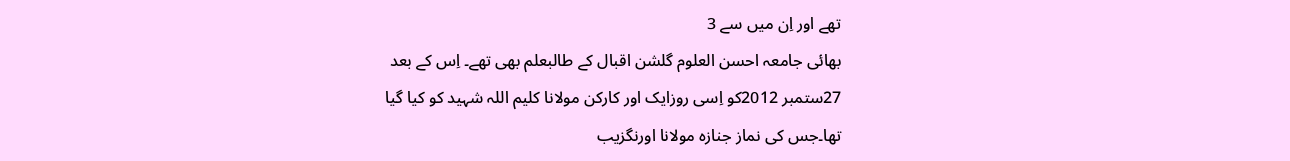تھے اور اِن میں سے 3
بھائی جامعہ احسن العلوم گلشن اقبال کے طالبعلم بھی تھے۔ اِس کے بعد
27ستمبر 2012کو اِسی روزایک اور کارکن مولانا کلیم اللہ شہید کو کیا گیا
تھا۔جس کی نماز جنازہ مولانا اورنگزیب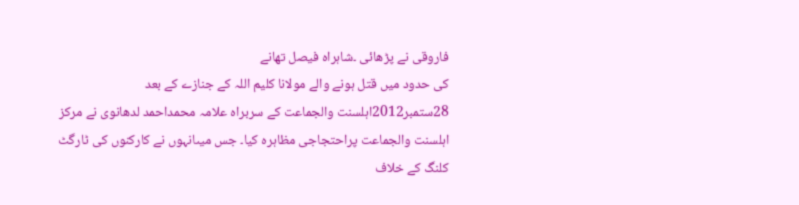فاروقی نے پڑھائی ۔شاہراہ فیصل تھانے
کی حدود میں قتل ہونے والے مولانا کلیم اللہ کے جنازے کے بعد
28ستمبر2012اہلسنت والجماعت کے سربراہ علامہ محمداحمد لدھانوی نے مرکز
اہلسنت والجماعت پراحتجاجی مظاہرہ کیا۔ جس میںانہوں نے کارکنوں کی ٹارگٹ
کلنگ کے خلاف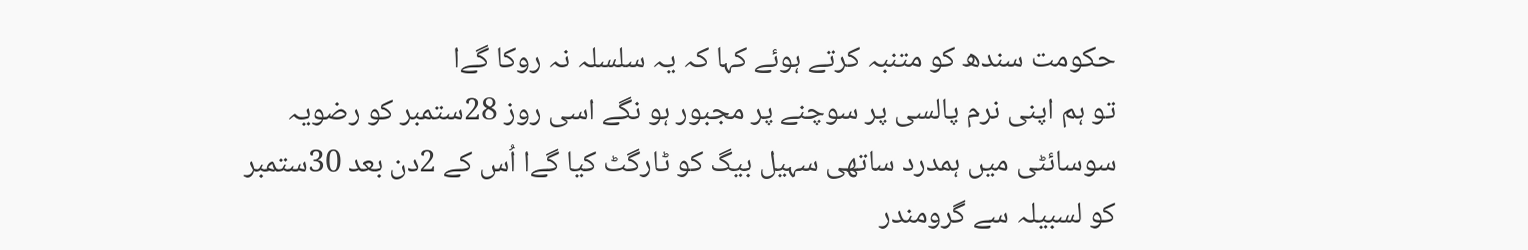حکومت سندھ کو متنبہ کرتے ہوئے کہا کہ یہ سلسلہ نہ روکا گےا
تو ہم اپنی نرم پالسی پر سوچنے پر مجبور ہو نگے اسی روز 28ستمبر کو رضویہ
سوسائٹی میں ہمدرد ساتھی سہیل بیگ کو ٹارگٹ کیا گےا اُس کے 2دن بعد 30ستمبر
کو لسبیلہ سے گرومندر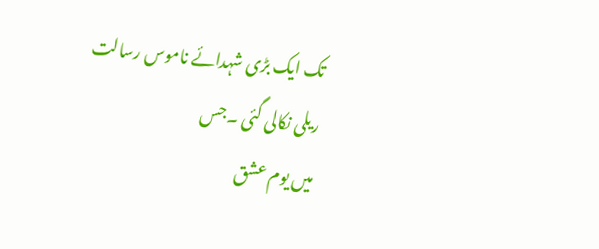تک ایک بڑی شہدائے ناموس رسالت ریلی نکالی گئی ۔جس
میں یوم عشق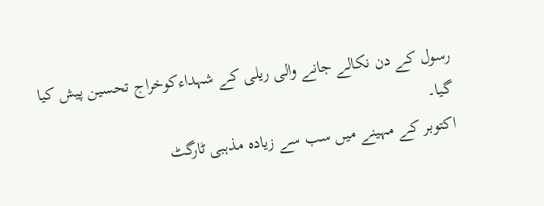رسول کے دن نکالے جانے والی ریلی کے شہداءکوخراج تحسین پیش کیا
گیا۔
اکتوبر کے مہینے میں سب سے زیادہ مذہبی ٹارگٹ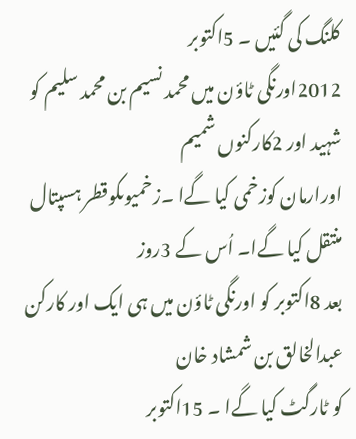کلنگ کی گئیں ۔ 5اکتوبر
2012اورنگی ٹاؤن میں محمد نسیم بن محمد سلیم کو شہید اور 2کارکنوں شمیم
اورارمان کوزخمی کیا گےا ۔زخمیوںکوقطر ہسپتال منتقل کیا گےا۔ اُس کے 3روز
بعد 8اکتوبر کو اورنگی ٹاؤن میں ہی ایک اور کارکن عبدالخالق بن شمشاد خان
کو ٹارگٹ کیا گےا ۔ 15اکتوبر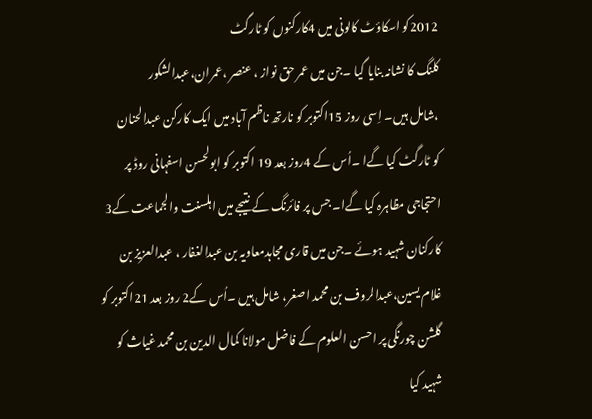2012کو اسکاؤٹ کالونی میں 4کارکنوں کو ٹارگٹ
کلنگ کا نشانہ بنایا گیا ۔جن میں عمر حق نواز ، عنصر ،عمران،عبدالشکور
،شامل ہیں۔ اِسی روز 15اکتوبر کو نارتھ ناظم آباد میں ایک کارکن عبدالحنان
کو ٹارگٹ کیا گےا ۔اُس کے 4روز بعد 19 اکتوبر کو ابولحسن اسفہانی روڈ پر
احتجاجی مظاہرہ کیا گےا۔ جس پر فائرنگ کے نتیجے میں اہلسنت والجماعت کے3
کارکنان شہید ہوئے ۔جن میں قاری مجاہدمعاویہ بن عبدالغفار ، عبدالعزیز بن
غلام یسین،عبدالروف بن محمد اصغر، شامل ہیں ۔اُس کے2 روز بعد 21اکتوبر کو
گلشن چورنگی پر احسن العلوم کے فاضل مولانا کمال الدین بن محمد غیاث کو
شہید کیا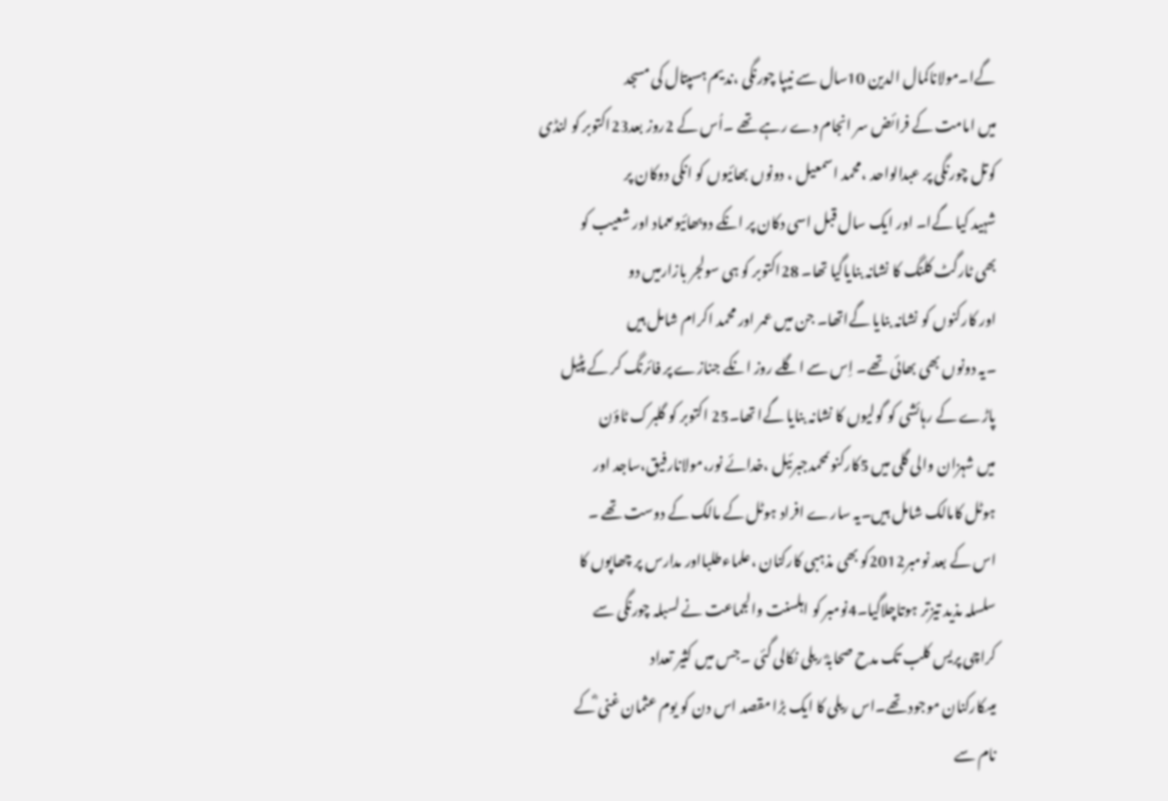گےا۔مولاناکمال الدین 10سال سے نیپا چورنگی ،ندیم ہسپتال کی مسجد
میں امامت کے فرائض سر انجام دے رہے تھے ۔اُس کے 2روز بعد23اکتوبر کو لنڈی
کوتل چورنگی پر عبدالواحد ،محمد اسمعیل ، دونوں بھائیوں کو انکی دوکان پر
شہید کیا گےا۔ اور ایک سال قبل اسی دکان پر انکے دوبھائیوںعماد اور شعیب کو
بھی ٹارگٹ کلنگ کا نشانہ بنایاگیا تھا۔ 28اکتوبر کو ہی سولجر بازارمیں دو
اور کارکنوں کو نشانہ بنایا گےاتھا۔ جن میں عمر اور محمد اکرام شامل ہیں
۔یہ دونوں بھی بھائی تھے۔ اِس سے اگلے روز انکے جنازے پر فائرنگ کر کے پٹیل
پاڑے کے رہائشی کو گولیوں کا نشانہ بنایا گےا تھا۔25 اکتوبر کو گلبرک ٹاؤن
میں شہزان والی گلی میں 5کارکنوںمحمدجبرئیل ،خدائے نور،مولانارفیق،ساجد اور
ہوٹل کامالک شامل ہیں۔یہ سارے افراد ہوٹل کے مالک کے دوست تھے ۔
اس کے بعد نومبر2012کو بھی مذہبی کارکنان ،علماءطلبااور مدارس پر چھاپوں کا
سلسلہ مذید تیزتر ہوتاچلاگیا۔4نومبر کو اہلسنت والجماعت نے لسبلہ چورنگی سے
کراچی پریس کلب تک مدح صحابہؓ ریلی نکالی گئی ۔جس میں کثیر تعداد
میںکارکنان موجود تھے۔اس ریلی کا ایک بڑا مقصد اس دن کو یوم عثمان غنی ؓکے
نام سے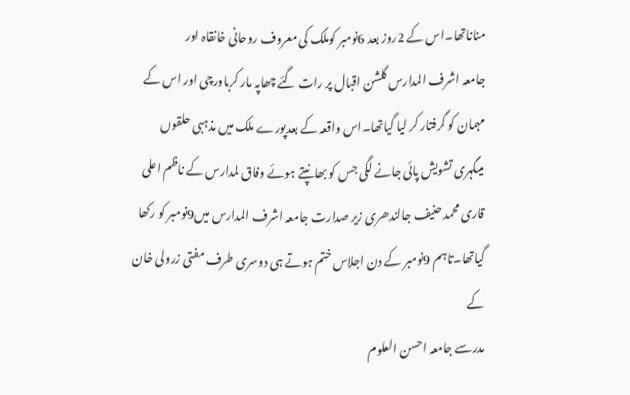مناناتھا۔اس کے 2روز بعد 6نومبر کوملک کی معروف روحانی خانقاہ اور
جامعہ اشرف المدارس گلشن اقبال پر رات گئے چھاپہ مار کرباورچی اور اس کے
مہمان کو گرفتار کر لیا گیاتھا۔اس واقعہ کے بعدپورے ملک میں مذہبی حلقوں
میںگہری تشویش پائی جانے لگی جس کو بھانپتے ہوئے وفاق لمدارس کے ناظم اعلی
قاری محمد حنیف جالندھری زیر صدارت جامعہ اشرف المدارس میں9نومبر کو رکھا
گیاتھا۔تاہم 9نومبر کے دن اجلاس ختم ہوتے ہی دوسری طرف مفتی زرولی خان کے
مدرسے جامعہ احسن العلوم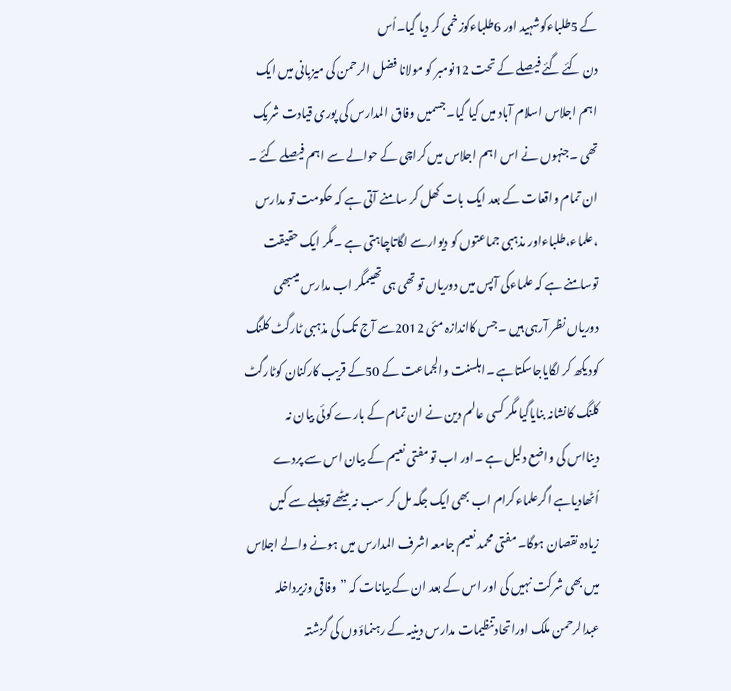کے 5طلباءکوشہید اور 6طلباءکوزخمی کر دیا گیا۔اُس
دن کئے گئے فیصلے کے تحت 12نومبر کو مولانا فضل الرحمن کی میزبانی میں ایک
اہم اجلاس اسلام آباد میں کیا گیا۔جسمیں وفاق المدارس کی پوری قیادت شریک
تھی ۔جنہوں نے اس اہم اجلاس میں کراچی کے حوالے سے اہم فیصلے کئے ۔
ان تمام واقعات کے بعد ایک بات کھل کر سامنے آتی ہے کہ حکومت تو مدارس
،علماء،طلباءاور مذہبی جماعتوں کو دیوارسے لگاتاچاہتی ہے ۔مگر ایک حقیقت
توسامنے ہے کہ علماءکی آپس میں دوریاں تو تھی ہی تھیںمگر اب مدارس میںبھی
دوریاں نظر آرہی ہیں ۔جس کااندازہ مئی 2012سے آج تک کی مذہبی ٹارگٹ کلنگ
کودیکھ کر لگایاجاسکتاہے ۔اہلسنت والجماعت کے 50کے قریب کارکنان کوٹارگٹ
کلنگ کانشانہ بنایاگیا مگر کسی عالم دین نے ان تمام کے بارے کوئی بیان نہ
دینااس کی واضع دلیل ہے ۔اور اب تو مفتی نعیم کے بیان اس سے پردے
اُٹھادیاہے اگرعلماءکرام اب بھی ایک جگہ مل کر سب نہ بیٹھے توپہلے سے کیں
زیادہ نقصان ہوگا۔ مفتی محمد نعیم جامعہ اشرف المدارس میں ہونے والے اجلاس
میں بھی شرکت نہیں کی اور اس کے بعد ان کے بیانات کہ ”وفاقی وزیرداخلہ
عبدالرحمن ملک اوراتحادتنظیمات مدارس دینیہ کے رہنماؤوں کی گزشتہ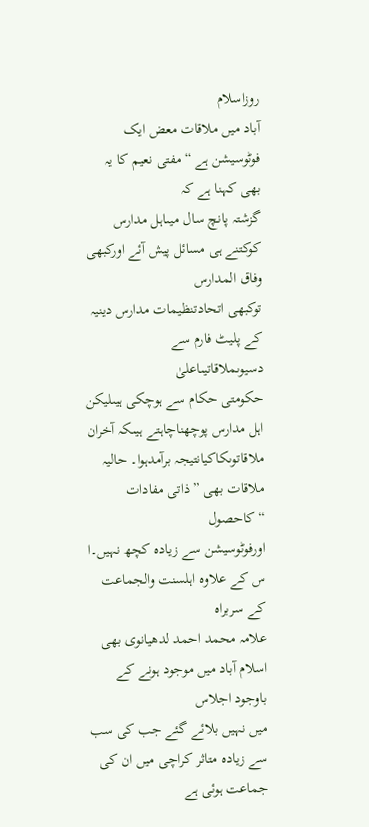روزاسلام
آباد میں ملاقات معض ایک فوٹوسیشن ہے “مفتی نعیم کا یہ بھی کہنا ہے کہ
گزشتہ پانچ سال میںاہل مدارس کوکتنے ہی مسائل پیش آئے اورکبھی وفاق المدارس
توکبھی اتحادتنظیمات مدارس دینیہ کے پلیٹ فارم سے دسیوںملاقاتیںاعلیٰ
حکومتی حکام سے ہوچکی ہیںلیکن اہل مدارس پوچھناچاہتے ہیںکہ آخران
ملاقاتوںکاکیانتیجہ برآمدہوا۔ حالیہ ملاقات بھی ”ذاتی مفادات “کاحصول
اورفوٹوسیشن سے زیادہ کچھ نہیں۔ا س کے علاوہ اہلسنت والجماعت کے سربراہ
علامہ محمد احمد لدھیانوی بھی اسلام آباد میں موجود ہونے کے باوجود اجلاس
میں نہیں بلائے گئے جب کی سب سے زیادہ متاثر کراچی میں ان کی جماعت ہوئی ہے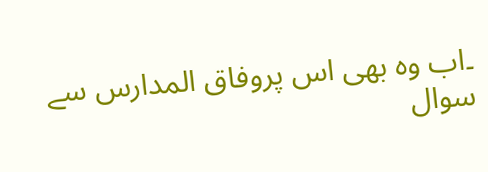۔اب وہ بھی اس پروفاق المدارس سے سوال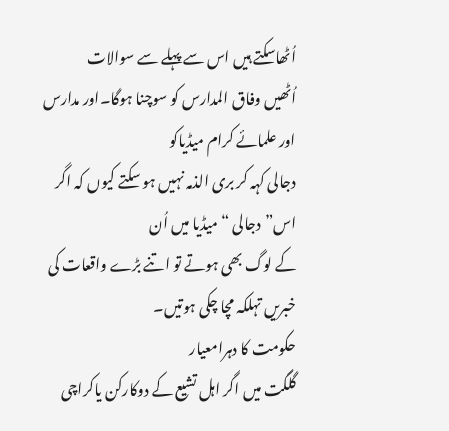اُٹھاسکتے ہیں اس سے پہلے سے سوالات
اُٹھیں وفاق المدارس کو سوچنا ہوگا۔اور مدارس اور علمائے کرام میڈیاکو
دجالی کہہ کر بری الذمہ نہیں ہو سکتے کیوں کہ اگر اس”دجالی “ میڈیا میں اُن
کے لوگ بھی ہوتے تو اتنے بڑے واقعات کی خبریں تہلکہ مچا چکی ہوتیں۔
حکومت کا دہرامعیار
گلگت میں اگر اہل تشیع کے دوکارکن یاکراچی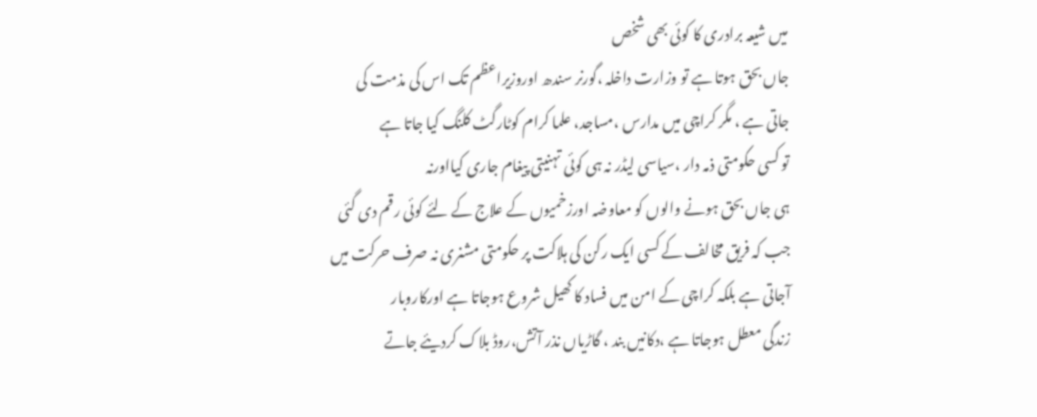میں شیعہ برادری کا کوئی بھی شخص
جاں بحق ہوتا ہے تو وزارت داخلہ ،گورنر سندھ اوروزیراعظم تک اس کی مذمت کی
جاتی ہے ، مگر کراچی میں مدارس ،مساجد، علما کرام کوٹارگٹ کلنگ کیا جاتا ہے
تو کسی حکومتی ذمہ دار ،سیاسی لیڈر نہ ہی کوئی تہنیتی پیغام جاری کیااورنہ
ہی جاں بحق ہونے والوں کو معاوضہ اورزخمیوں کے علاج کے لئے کوئی رقم دی گئی
جب کہ فریق مخالف کے کسی ایک رکن کی ہلاکت پر حکومتی مشنری نہ صرف حرکت میں
آجاتی ہے بلکہ کراچی کے امن میں فساد کا کھیل شروع ہوجاتا ہے اورکاروبار
زندگی معطل ہوجاتا ہے ،دکانیں بند ، گاڑیاں نذر آتش،روڈ بلاک کردیئے جاتے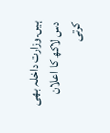ہیں۔وزارت داخلہ بھی دس لاکھ کا اعلان کرتی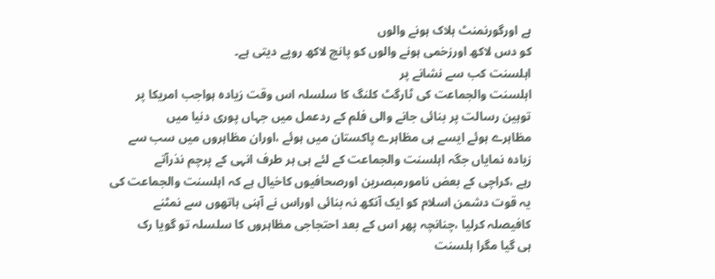ہے اورگورنمنٹ ہلاک ہونے والوں
کو دس لاکھ اورزخمی ہونے والوں کو پانچ لاکھ روپے دیتی ہے۔
اہلسنت کب سے نشانے پر
اہلسنت والجماعت کی ٹارگٹ کلنگ کا سلسلہ اس وقت زیادہ ہواجب امریکا پر
توہین رسالت پر بنائی جانے والی فلم کے ردعمل میں جہاں پوری دنیا میں
مظاہرے ہوئے ایسے ہی مظاہرے پاکستان میں ہوئے ،اوران مظاہروں میں سب سے
زیادہ نمایاں جگہ اہلسنت والجماعت کے لئے ہی ہر طرف انہی کے پرچم نذرآتے
رہے ،کراچی کے بعض نامورمبصرین اورصحافیوں کاخیال ہے کہ اہلسنت والجماعت کی
یہ قوت دشمن اسلام کو ایک آنکھ نہ بنائی اوراس نے آہنی ہاتھوں سے نمٹنے
کافیصلہ کرلیا ،چنانچہ پھر اس کے بعد احتجاجی مظاہروں کا سلسلہ تو گویا رک
ہی گیا مگرا ہلسنت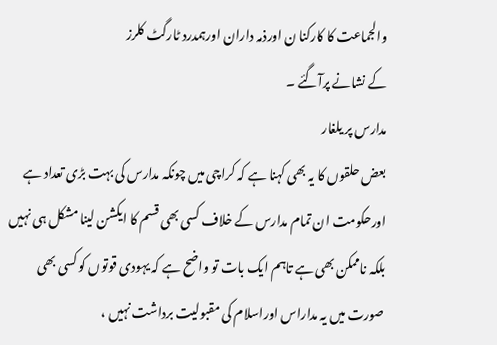والجماعت کا کارکنا ن اورذمہ داران اورہمدرد ٹارگٹ کلرز
کے نشانے پرآگئے ۔
مدارس پر یلغار
بعض حلقوں کا یہ بھی کہنا ہے کہ کراچی میں چونکہ مدارس کی بہت بڑی تعداد ہے
اورحکومت ان تمام مدارس کے خلاف کسی بھی قسم کا ایکشن لینا مشکل ہی نہیں
بلکہ ناممکن بھی ہے تاہم ایک بات تو واضح ہے کہ یہودی قوتوں کو کسی بھی
صورت میں یہ مداراس اوراسلام کی مقبولیت برداشت نہیں ،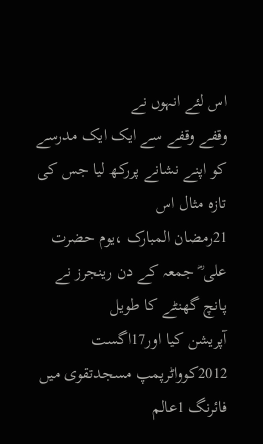اس لئے انہوں نے
وقفے وقفے سے ایک ایک مدرسے کو اپنے نشانے پررکھ لیا جس کی تازہ مثال اس
21رمضان المبارک ،یوم حضرت علی ؓ جمعہ کے دن رینجرز نے پانچ گھنٹے کا طویل
آپریشن کیا اور17اگست 2012کوواٹرپمپ مسجدتقوی میں فائرنگ 1عالم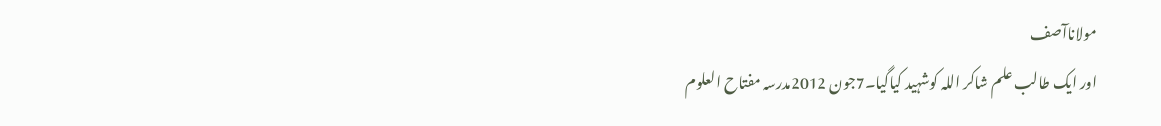مولاناآصف
اور ایک طالب علم شاکر اللہ کوشہید کیاگیا۔7جون 2012مدرسہ مفتاح العلوم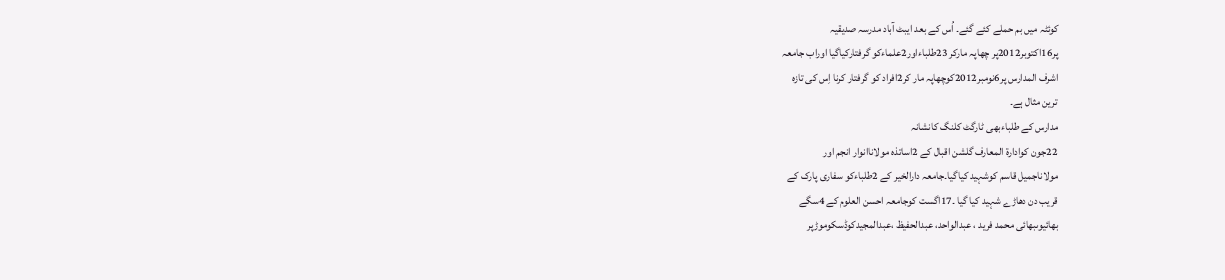کوئٹہ میں بم حملے کئے گئے۔ اُس کے بعد ایبٹ آباد مدرسہ صدیقیہ
پر16اکتوبر2012پر چھاپہ مارکر 23طلباءاور2علماءکو گرفتارکیاگیا اوراب جامعہ
اشرف المدارس پر6نومبر2012کوچھاپہ مار کر2افراد کو گرفتار کرنا اِس کی تازہ
ترین مثال ہے۔
مدارس کے طلباءبھی ٹارگٹ کلنگ کانشانہ
22جون کوادارة المعارف گلشن اقبال کے 2اساتذہ مولاناانوار انجم اور
مولاناجمیل قاسم کوشہید کیاگیا۔جامعہ دارالخیر کے 2طلباءکو سفاری پارک کے
قریب دن دھاڑے شہید کیا گیا ۔17اگست کوجامعہ احسن العلوم کے 4سگے
بھائیوںبھائی محمد فرید ، عبدالواحد، عبدالحفیظ ،عبدالمجیدکوڈسکوموڑپر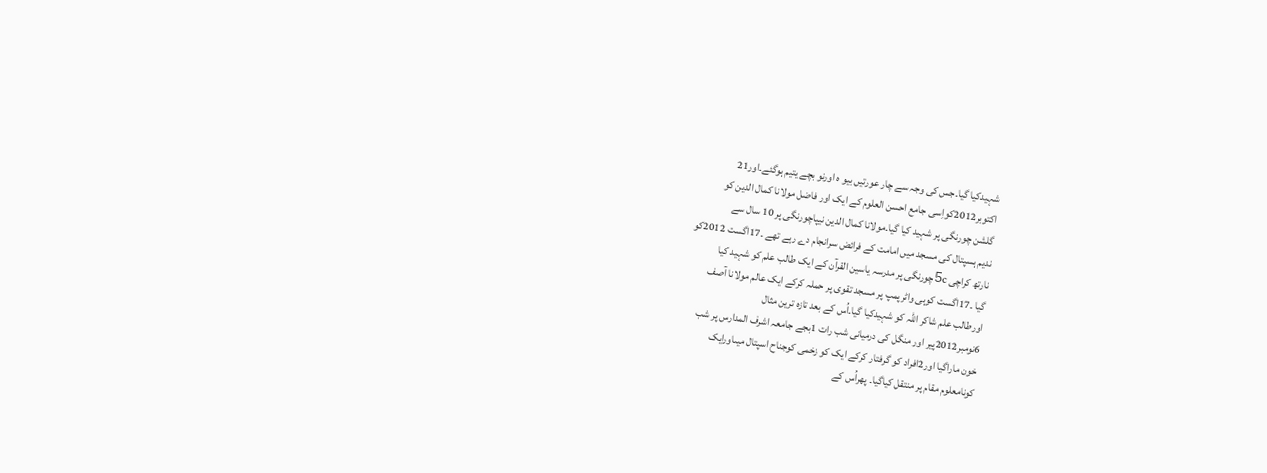شہیدکیا گیا۔جس کی وجہ سے چار عورتیں بیو ہ اورنو بچے یتیم ہوگئے۔اور21
اکتوبر2012کواِسی جامع احسن العلوم کے ایک اور فاضل مولانا کمال الدین کو
گلشن چورنگی پر شہید کیا گیا۔مولانا کمال الدین نیپاچورنگی پر 10 سال سے
ندیم ہسپتال کی مسجد میں امامت کے فرائض سرانجام دے رہے تھے ۔17اگست 2012کو
نارتھ کراچی 5cچورنگی پر مدرسہ یاسین القرآن کے ایک طالب علم کو شہید کیا
گیا ۔17اگست کوہی واٹرپمپ پر مسجد تقوی پر حملہ کرکے ایک عالم مولانا آصف
اورطالب علم شاکر اللہ کو شہیدکیا گیا۔اُس کے بعد تازہ ترین مثال
6نومبر2012پیر اور منگل کی درمیانی شب رات 1بجے جامعہ اشرف المدارس پر شب
خون ماراگیا اور2افراد کو گرفتار کرکے ایک کو زخمی کوجناح اسپتال میںاورایک
کونامعلوم مقام پر منتقل کیاگیا۔ پھراُس کے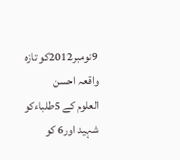9نومبر2012کو تازہ واقعہ احسن
العلوم کے 5طلباءکو شہید اور6 کو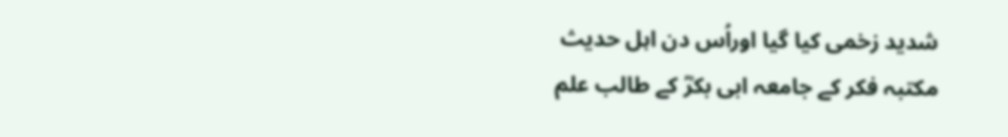شدید زخمی کیا گیا اوراُس دن اہل حدیث
مکتبہ فکر کے جامعہ ابی بکرؓ کے طالب علم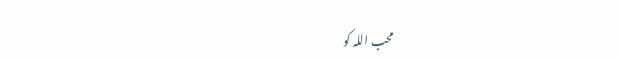محب اللہ کو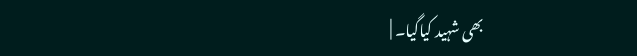بھی شہید کیاگیا۔ |